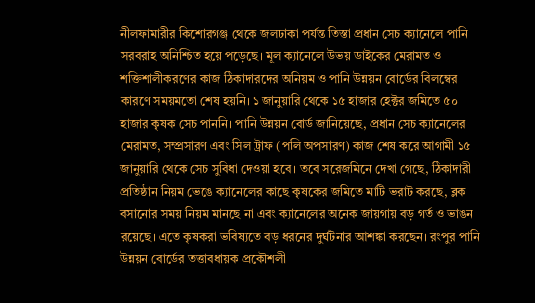নীলফামারীর কিশোরগঞ্জ থেকে জলঢাকা পর্যন্ত তিস্তা প্রধান সেচ ক্যানেলে পানি সরবরাহ অনিশ্চিত হয়ে পড়েছে। মূল ক্যানেলে উভয় ডাইকের মেরামত ও শক্তিশালীকরণের কাজ ঠিকাদারদের অনিয়ম ও পানি উন্নয়ন বোর্ডের বিলম্বের কারণে সময়মতো শেষ হয়নি। ১ জানুয়ারি থেকে ১৫ হাজার হেক্টর জমিতে ৫০ হাজার কৃষক সেচ পাননি। পানি উন্নয়ন বোর্ড জানিয়েছে, প্রধান সেচ ক্যানেলের মেরামত, সম্প্রসারণ এবং সিল ট্রাফ (পলি অপসারণ) কাজ শেষ করে আগামী ১৫ জানুয়ারি থেকে সেচ সুবিধা দেওয়া হবে। তবে সরেজমিনে দেখা গেছে, ঠিকাদারী প্রতিষ্ঠান নিয়ম ভেঙে ক্যানেলের কাছে কৃষকের জমিতে মাটি ভরাট করছে, ব্লক বসানোর সময় নিয়ম মানছে না এবং ক্যানেলের অনেক জায়গায় বড় গর্ত ও ভাঙন রয়েছে। এতে কৃষকরা ভবিষ্যতে বড় ধরনের দুর্ঘটনার আশঙ্কা করছেন। রংপুর পানি উন্নয়ন বোর্ডের তত্তাবধায়ক প্রকৌশলী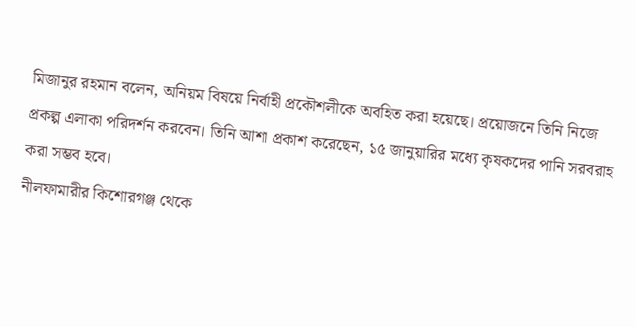মিজানুর রহমান বলেন, অনিয়ম বিষয়ে নির্বাহী প্রকৌশলীকে অবহিত করা হয়েছে। প্রয়োজনে তিনি নিজে প্রকল্প এলাকা পরিদর্শন করবেন। তিনি আশা প্রকাশ করেছেন, ১৫ জানুয়ারির মধ্যে কৃষকদের পানি সরবরাহ করা সম্ভব হবে।
নীলফামারীর কিশোরগঞ্জ থেকে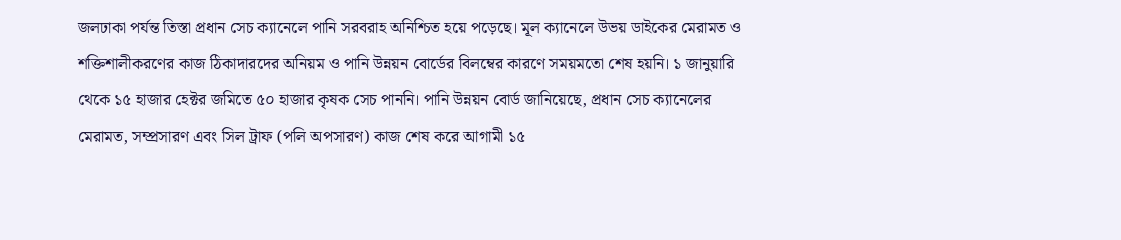জলঢাকা পর্যন্ত তিস্তা প্রধান সেচ ক্যানেলে পানি সরবরাহ অনিশ্চিত হয়ে পড়েছে। মূল ক্যানেলে উভয় ডাইকের মেরামত ও শক্তিশালীকরণের কাজ ঠিকাদারদের অনিয়ম ও পানি উন্নয়ন বোর্ডের বিলম্বের কারণে সময়মতো শেষ হয়নি। ১ জানুয়ারি থেকে ১৫ হাজার হেক্টর জমিতে ৫০ হাজার কৃষক সেচ পাননি। পানি উন্নয়ন বোর্ড জানিয়েছে, প্রধান সেচ ক্যানেলের মেরামত, সম্প্রসারণ এবং সিল ট্রাফ (পলি অপসারণ) কাজ শেষ করে আগামী ১৫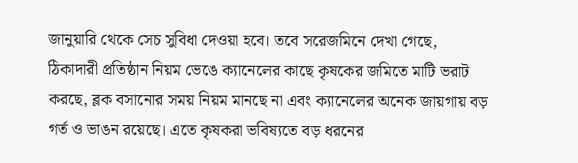জানুয়ারি থেকে সেচ সুবিধা দেওয়া হবে। তবে সরেজমিনে দেখা গেছে, ঠিকাদারী প্রতিষ্ঠান নিয়ম ভেঙে ক্যানেলের কাছে কৃষকের জমিতে মাটি ভরাট করছে, ব্লক বসানোর সময় নিয়ম মানছে না এবং ক্যানেলের অনেক জায়গায় বড় গর্ত ও ভাঙন রয়েছে। এতে কৃষকরা ভবিষ্যতে বড় ধরনের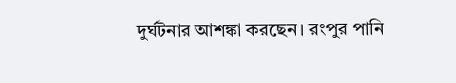দুর্ঘটনার আশঙ্কা করছেন। রংপুর পানি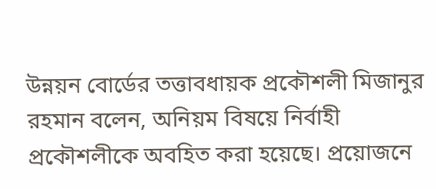উন্নয়ন বোর্ডের তত্তাবধায়ক প্রকৌশলী মিজানুর রহমান বলেন, অনিয়ম বিষয়ে নির্বাহী প্রকৌশলীকে অবহিত করা হয়েছে। প্রয়োজনে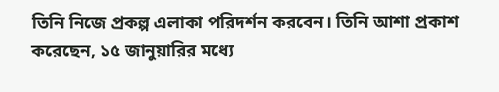তিনি নিজে প্রকল্প এলাকা পরিদর্শন করবেন। তিনি আশা প্রকাশ করেছেন, ১৫ জানুয়ারির মধ্যে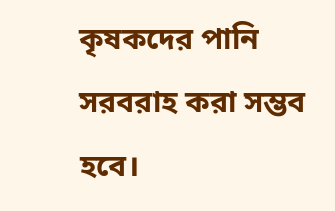কৃষকদের পানি সরবরাহ করা সম্ভব হবে।